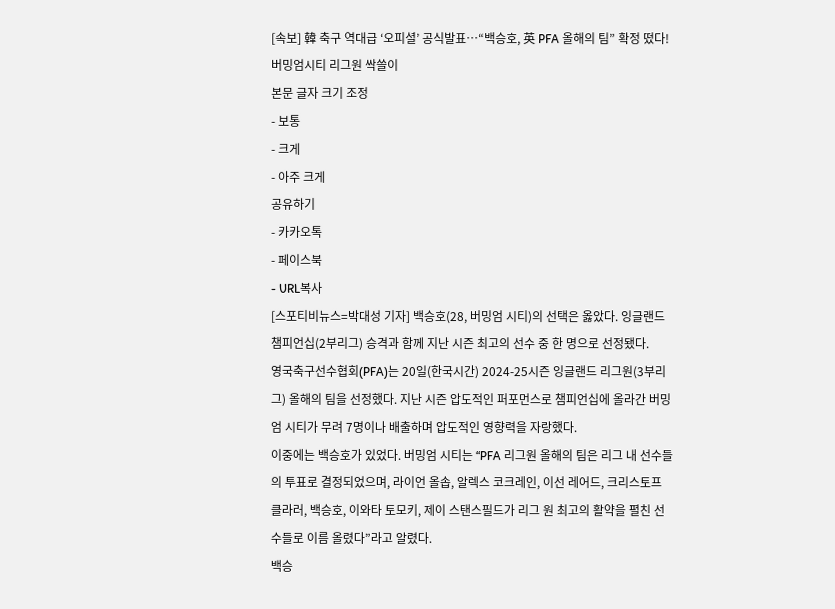[속보] 韓 축구 역대급 ‘오피셜’ 공식발표…“백승호, 英 PFA 올해의 팀” 확정 떴다! 버밍엄시티 리그원 싹쓸이
본문 글자 크기 조정
- 보통
- 크게
- 아주 크게
공유하기
- 카카오톡
- 페이스북
- URL복사
[스포티비뉴스=박대성 기자] 백승호(28, 버밍엄 시티)의 선택은 옳았다. 잉글랜드 챔피언십(2부리그) 승격과 함께 지난 시즌 최고의 선수 중 한 명으로 선정됐다.
영국축구선수협회(PFA)는 20일(한국시간) 2024-25시즌 잉글랜드 리그원(3부리그) 올해의 팀을 선정했다. 지난 시즌 압도적인 퍼포먼스로 챔피언십에 올라간 버밍엄 시티가 무려 7명이나 배출하며 압도적인 영향력을 자랑했다.
이중에는 백승호가 있었다. 버밍엄 시티는 “PFA 리그원 올해의 팀은 리그 내 선수들의 투표로 결정되었으며, 라이언 올솝, 알렉스 코크레인, 이선 레어드, 크리스토프 클라러, 백승호, 이와타 토모키, 제이 스탠스필드가 리그 원 최고의 활약을 펼친 선수들로 이름 올렸다”라고 알렸다.
백승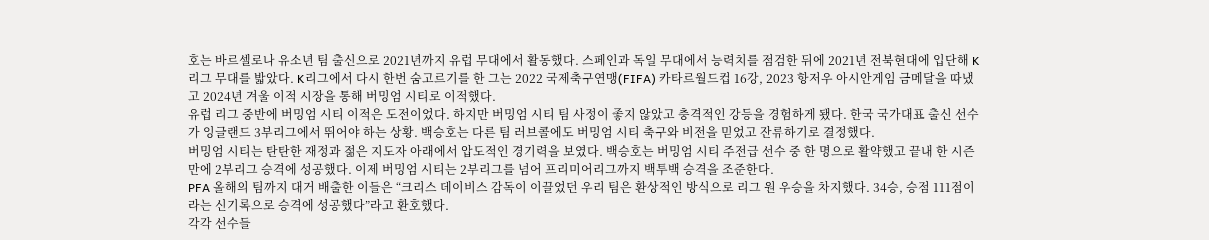호는 바르셀로나 유소년 팀 출신으로 2021년까지 유럽 무대에서 활동했다. 스페인과 독일 무대에서 능력치를 점검한 뒤에 2021년 전북현대에 입단해 K리그 무대를 밟았다. K리그에서 다시 한번 숨고르기를 한 그는 2022 국제축구연맹(FIFA) 카타르월드컵 16강, 2023 항저우 아시안게임 금메달을 따냈고 2024년 겨울 이적 시장을 통해 버밍엄 시티로 이적했다.
유럽 리그 중반에 버밍엄 시티 이적은 도전이었다. 하지만 버밍엄 시티 팀 사정이 좋지 않았고 충격적인 강등을 경험하게 됐다. 한국 국가대표 출신 선수가 잉글랜드 3부리그에서 뛰어야 하는 상황. 백승호는 다른 팀 러브콜에도 버밍엄 시티 축구와 비전을 믿었고 잔류하기로 결정했다.
버밍엄 시티는 탄탄한 재정과 젊은 지도자 아래에서 압도적인 경기력을 보였다. 백승호는 버밍엄 시티 주전급 선수 중 한 명으로 활약했고 끝내 한 시즌 만에 2부리그 승격에 성공했다. 이제 버밍엄 시티는 2부리그를 넘어 프리미어리그까지 백투백 승격을 조준한다.
PFA 올해의 팀까지 대거 배출한 이들은 “크리스 데이비스 감독이 이끌었던 우리 팀은 환상적인 방식으로 리그 원 우승을 차지했다. 34승, 승점 111점이라는 신기록으로 승격에 성공했다”라고 환호했다.
각각 선수들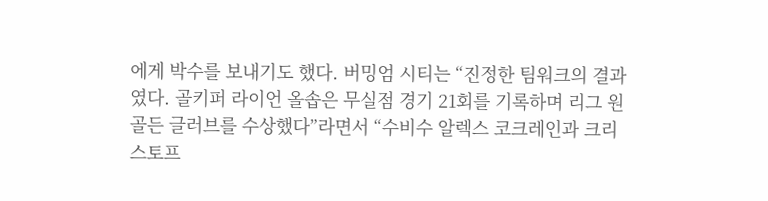에게 박수를 보내기도 했다. 버밍엄 시티는 “진정한 팀워크의 결과였다. 골키퍼 라이언 올솝은 무실점 경기 21회를 기록하며 리그 원 골든 글러브를 수상했다”라면서 “수비수 알렉스 코크레인과 크리스토프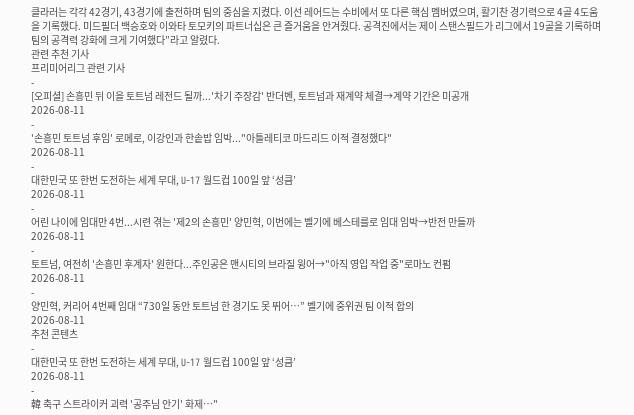클라러는 각각 42경기, 43경기에 출전하며 팀의 중심을 지켰다. 이선 레어드는 수비에서 또 다른 핵심 멤버였으며, 활기찬 경기력으로 4골 4도움을 기록했다. 미드필더 백승호와 이와타 토모키의 파트너십은 큰 즐거움을 안겨줬다. 공격진에서는 제이 스탠스필드가 리그에서 19골을 기록하며 팀의 공격력 강화에 크게 기여했다”라고 알렸다.
관련 추천 기사
프리미어리그 관련 기사
-
[오피셜] 손흥민 뒤 이을 토트넘 레전드 될까...'차기 주장감' 반더벤, 토트넘과 재계약 체결→계약 기간은 미공개
2026-08-11
-
'손흥민 토트넘 후임' 로메로, 이강인과 한솥밥 임박..."아틀레티코 마드리드 이적 결정했다"
2026-08-11
-
대한민국 또 한번 도전하는 세계 무대, U-17 월드컵 100일 앞 ‘성큼’
2026-08-11
-
어린 나이에 임대만 4번...시련 겪는 '제2의 손흥민' 양민혁, 이번에는 벨기에 베스테를로 임대 임박→반전 만들까
2026-08-11
-
토트넘, 여전히 '손흥민 후계자' 원한다...주인공은 맨시티의 브라질 윙어→"아직 영입 작업 중"로마노 컨펌
2026-08-11
-
양민혁, 커리어 4번째 임대 “730일 동안 토트넘 한 경기도 못 뛰어…” 벨기에 중위권 팀 이적 합의
2026-08-11
추천 콘텐츠
-
대한민국 또 한번 도전하는 세계 무대, U-17 월드컵 100일 앞 ‘성큼’
2026-08-11
-
韓 축구 스트라이커 괴력 '공주님 안기' 화제…"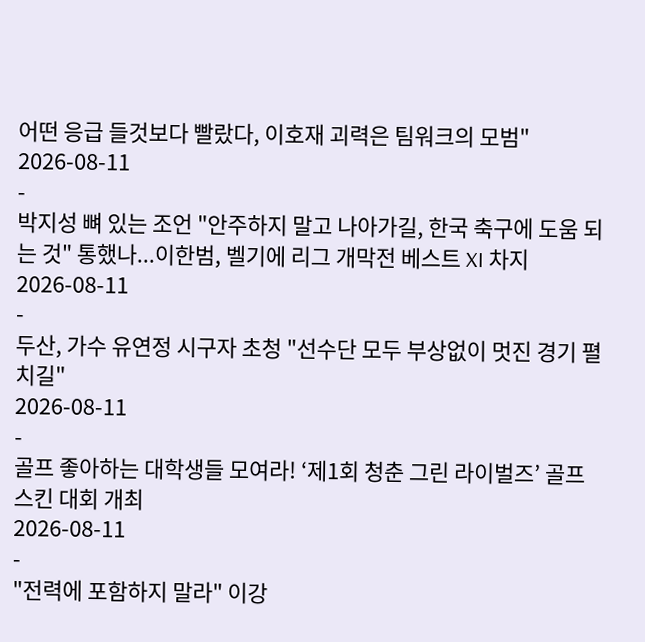어떤 응급 들것보다 빨랐다, 이호재 괴력은 팀워크의 모범"
2026-08-11
-
박지성 뼈 있는 조언 "안주하지 말고 나아가길, 한국 축구에 도움 되는 것" 통했나...이한범, 벨기에 리그 개막전 베스트 XI 차지
2026-08-11
-
두산, 가수 유연정 시구자 초청 "선수단 모두 부상없이 멋진 경기 펼치길"
2026-08-11
-
골프 좋아하는 대학생들 모여라! ‘제1회 청춘 그린 라이벌즈’ 골프스킨 대회 개최
2026-08-11
-
"전력에 포함하지 말라" 이강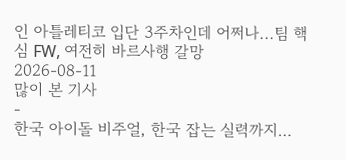인 아틀레티코 입단 3주차인데 어쩌나...팀 핵심 FW, 여전히 바르사행 갈망
2026-08-11
많이 본 기사
-
한국 아이돌 비주얼, 한국 잡는 실력까지…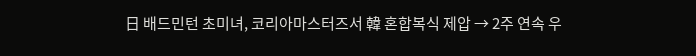日 배드민턴 초미녀, 코리아마스터즈서 韓 혼합복식 제압 → 2주 연속 우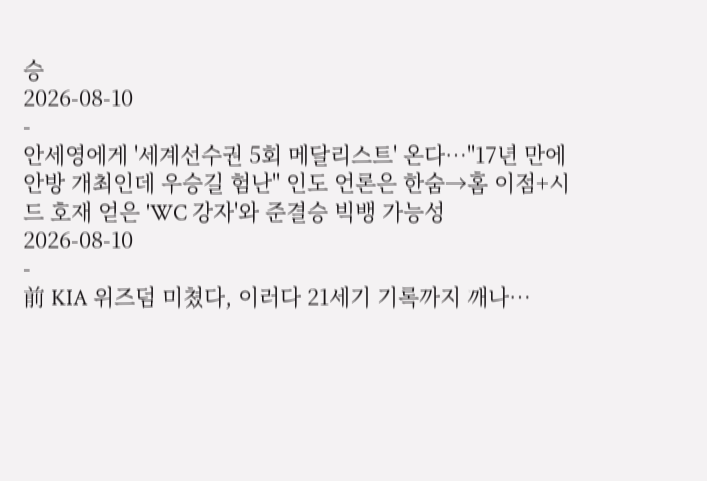승
2026-08-10
-
안세영에게 '세계선수권 5회 메달리스트' 온다…"17년 만에 안방 개최인데 우승길 험난" 인도 언론은 한숨→홈 이점+시드 호재 얻은 'WC 강자'와 준결승 빅뱅 가능성
2026-08-10
-
前 KIA 위즈덤 미쳤다, 이러다 21세기 기록까지 깨나…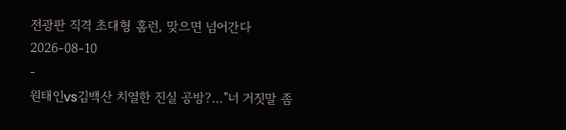전광판 직격 초대형 홈런, 맞으면 넘어간다
2026-08-10
-
원태인vs김백산 치열한 진실 공방?…"너 거짓말 좀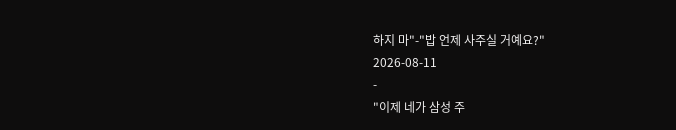하지 마"-"밥 언제 사주실 거예요?"
2026-08-11
-
"이제 네가 삼성 주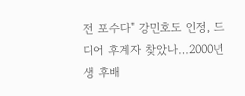전 포수다" 강민호도 인정, 드디어 후계자 찾았나…2000년생 후배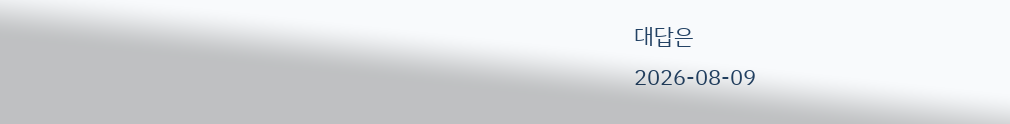대답은
2026-08-09